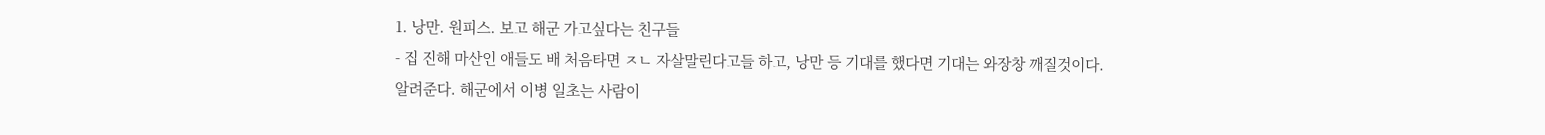1. 낭만. 원피스. 보고 해군 가고싶다는 친구들
- 집 진해 마산인 애들도 배 처음타면 ㅈㄴ 자살말린다고들 하고, 낭만 등 기대를 했다면 기대는 와장창 깨질것이다.
알려준다. 해군에서 이병 일초는 사람이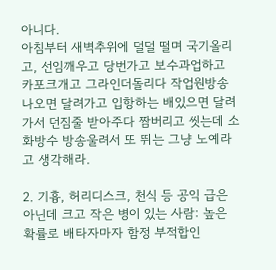아니다.
아침부터 새벽추위에 덜덜 떨며 국기올리고, 선임깨우고 당번가고 보수과업하고 카포크개고 그라인더돌리다 작업원방송 나오면 달려가고 입항하는 배있으면 달려가서 던짐줄 받아주다 짬버리고 씻는데 소화방수 방송울려서 또 뛰는 그냥 노예라고 생각해라.

2. 기흉, 허리디스크, 천식 등 공익 급은 아닌데 크고 작은 병이 있는 사람: 높은 확률로 배타자마자 함정 부적합인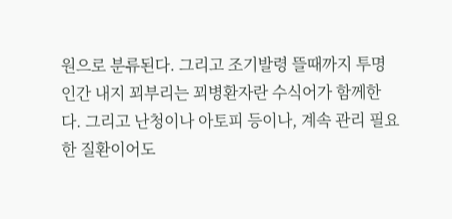원으로 분류된다. 그리고 조기발령 뜰때까지 투명인간 내지 꾀부리는 꾀병환자란 수식어가 함께한다. 그리고 난청이나 아토피 등이나, 계속 관리 필요한 질환이어도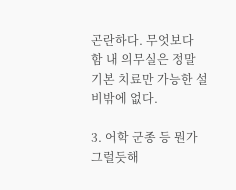곤란하다. 무엇보다 함 내 의무실은 정말 기본 치료만 가능한 설비밖에 없다.

3. 어학 군종 등 뭔가 그럴듯해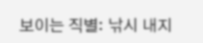보이는 직별: 낚시 내지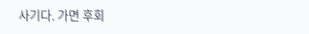사기다. 가면 후회